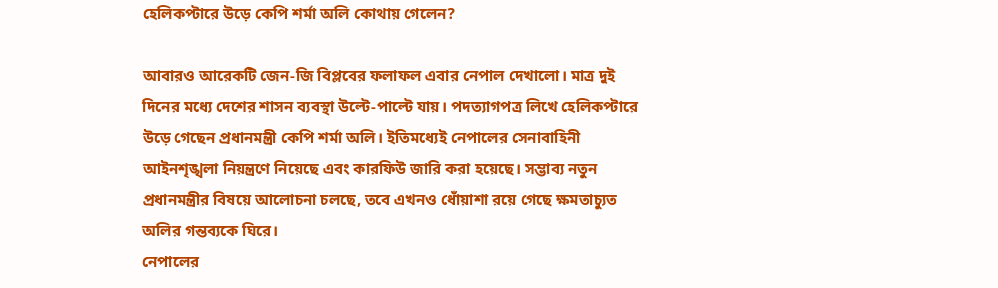হেলিকপ্টারে উড়ে কেপি শর্মা অলি কোথায় গেলেন?

আবারও আরেকটি জেন-জি বিপ্লবের ফলাফল এবার নেপাল দেখালো। মাত্র দুই দিনের মধ্যে দেশের শাসন ব্যবস্থা উল্টে-পাল্টে যায়। পদত্যাগপত্র লিখে হেলিকপ্টারে উড়ে গেছেন প্রধানমন্ত্রী কেপি শর্মা অলি। ইতিমধ্যেই নেপালের সেনাবাহিনী আইনশৃঙ্খলা নিয়ন্ত্রণে নিয়েছে এবং কারফিউ জারি করা হয়েছে। সম্ভাব্য নতুন প্রধানমন্ত্রীর বিষয়ে আলোচনা চলছে, তবে এখনও ধোঁয়াশা রয়ে গেছে ক্ষমতাচ্যুত অলির গন্তব্যকে ঘিরে।
নেপালের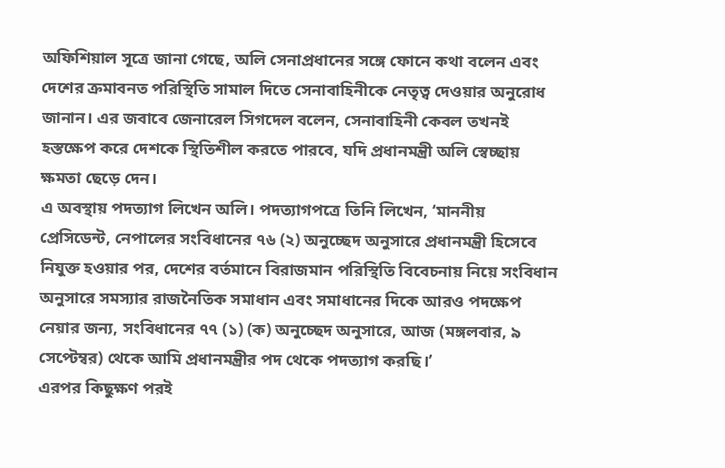অফিশিয়াল সূত্রে জানা গেছে, অলি সেনাপ্রধানের সঙ্গে ফোনে কথা বলেন এবং দেশের ক্রমাবনত পরিস্থিতি সামাল দিতে সেনাবাহিনীকে নেতৃত্ব দেওয়ার অনুরোধ জানান। এর জবাবে জেনারেল সিগদেল বলেন, সেনাবাহিনী কেবল তখনই হস্তক্ষেপ করে দেশকে স্থিতিশীল করতে পারবে, যদি প্রধানমন্ত্রী অলি স্বেচ্ছায় ক্ষমতা ছেড়ে দেন।
এ অবস্থায় পদত্যাগ লিখেন অলি। পদত্যাগপত্রে তিনি লিখেন, ‘মাননীয় প্রেসিডেন্ট, নেপালের সংবিধানের ৭৬ (২) অনুচ্ছেদ অনুসারে প্রধানমন্ত্রী হিসেবে নিযুক্ত হওয়ার পর, দেশের বর্তমানে বিরাজমান পরিস্থিতি বিবেচনায় নিয়ে সংবিধান অনুসারে সমস্যার রাজনৈতিক সমাধান এবং সমাধানের দিকে আরও পদক্ষেপ নেয়ার জন্য, সংবিধানের ৭৭ (১) (ক) অনুচ্ছেদ অনুসারে, আজ (মঙ্গলবার, ৯ সেপ্টেম্বর) থেকে আমি প্রধানমন্ত্রীর পদ থেকে পদত্যাগ করছি।’
এরপর কিছুক্ষণ পরই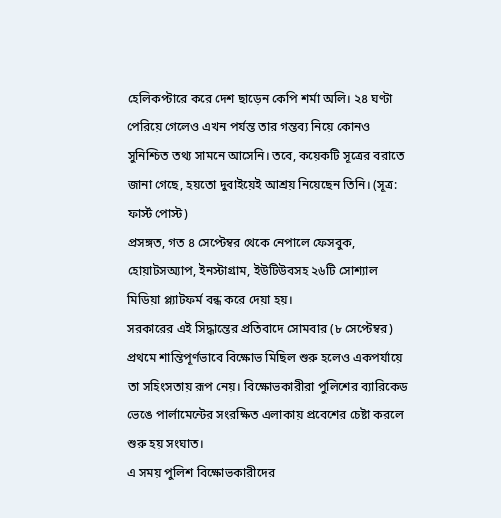হেলিকপ্টারে করে দেশ ছাড়েন কেপি শর্মা অলি। ২৪ ঘণ্টা পেরিয়ে গেলেও এখন পর্যন্ত তার গন্তব্য নিয়ে কোনও সুনিশ্চিত তথ্য সামনে আসেনি। তবে, কয়েকটি সূত্রের বরাতে জানা গেছে, হয়তো দুবাইয়েই আশ্রয় নিয়েছেন তিনি। (সূত্র: ফার্স্ট পোস্ট)
প্রসঙ্গত, গত ৪ সেপ্টেম্বর থেকে নেপালে ফেসবুক, হোয়াটসঅ্যাপ, ইনস্টাগ্রাম, ইউটিউবসহ ২৬টি সোশ্যাল মিডিয়া প্ল্যাটফর্ম বন্ধ করে দেয়া হয়।
সরকারের এই সিদ্ধান্তের প্রতিবাদে সোমবার (৮ সেপ্টেম্বর) প্রথমে শান্তিপূর্ণভাবে বিক্ষোভ মিছিল শুরু হলেও একপর্যায়ে তা সহিংসতায় রূপ নেয়। বিক্ষোভকারীরা পুলিশের ব্যারিকেড ভেঙে পার্লামেন্টের সংরক্ষিত এলাকায় প্রবেশের চেষ্টা করলে শুরু হয় সংঘাত।
এ সময় পুলিশ বিক্ষোভকারীদের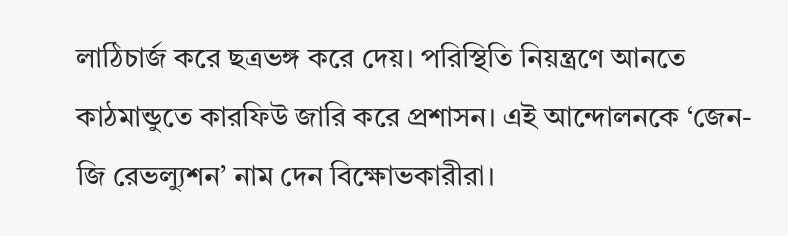লাঠিচার্জ করে ছত্রভঙ্গ করে দেয়। পরিস্থিতি নিয়ন্ত্রণে আনতে কাঠমান্ডুতে কারফিউ জারি করে প্রশাসন। এই আন্দোলনকে ‘জেন-জি রেভল্যুশন’ নাম দেন বিক্ষোভকারীরা।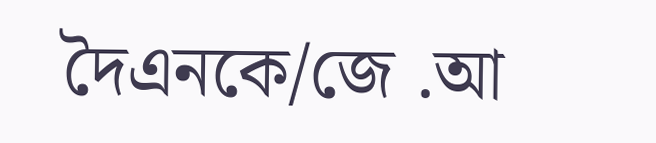দৈএনকে/জে .আ